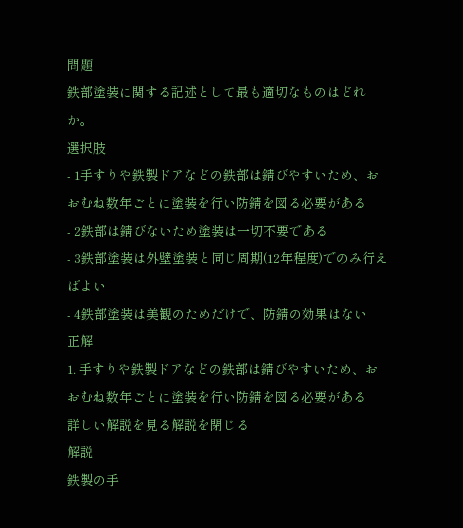問題
鉄部塗装に関する記述として最も適切なものはどれか。
選択肢
- 1手すりや鉄製ドアなどの鉄部は錆びやすいため、おおむね数年ごとに塗装を行い防錆を図る必要がある
- 2鉄部は錆びないため塗装は一切不要である
- 3鉄部塗装は外壁塗装と同じ周期(12年程度)でのみ行えばよい
- 4鉄部塗装は美観のためだけで、防錆の効果はない
正解
1. 手すりや鉄製ドアなどの鉄部は錆びやすいため、おおむね数年ごとに塗装を行い防錆を図る必要がある
詳しい解説を見る解説を閉じる
解説
鉄製の手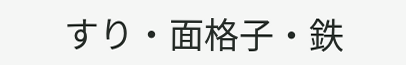すり・面格子・鉄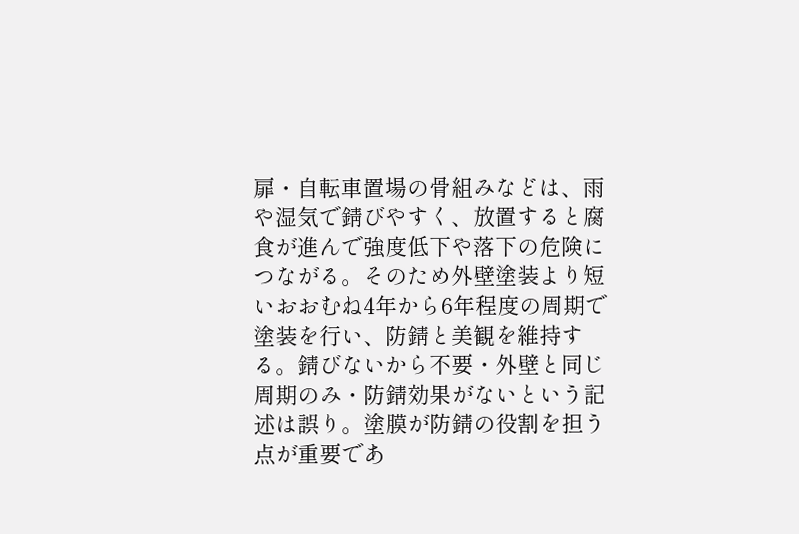扉・自転車置場の骨組みなどは、雨や湿気で錆びやすく、放置すると腐食が進んで強度低下や落下の危険につながる。そのため外壁塗装より短いおおむね4年から6年程度の周期で塗装を行い、防錆と美観を維持する。錆びないから不要・外壁と同じ周期のみ・防錆効果がないという記述は誤り。塗膜が防錆の役割を担う点が重要であ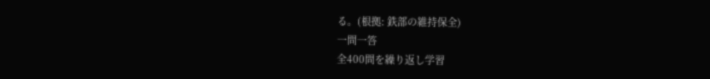る。(根拠: 鉄部の維持保全)
一問一答
全400問を繰り返し学習